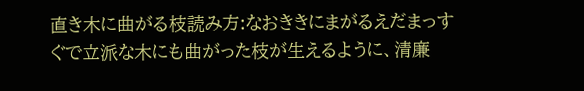直き木に曲がる枝読み方:なおききにまがるえだまっすぐで立派な木にも曲がった枝が生えるように、清廉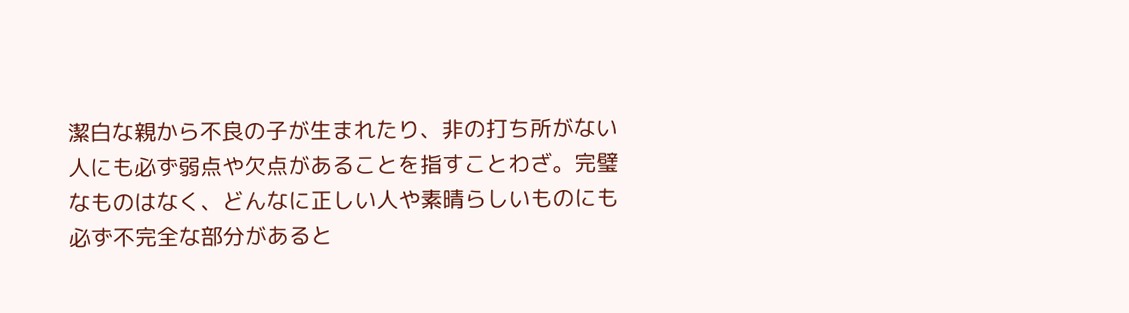潔白な親から不良の子が生まれたり、非の打ち所がない人にも必ず弱点や欠点があることを指すことわざ。完璧なものはなく、どんなに正しい人や素晴らしいものにも必ず不完全な部分があると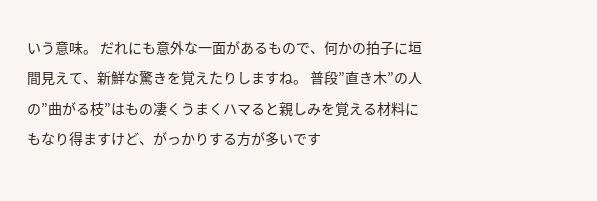いう意味。 だれにも意外な一面があるもので、何かの拍子に垣間見えて、新鮮な驚きを覚えたりしますね。 普段”直き木”の人の”曲がる枝”はもの凄くうまくハマると親しみを覚える材料にもなり得ますけど、がっかりする方が多いです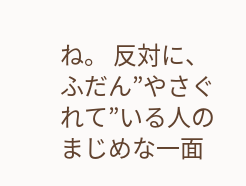ね。 反対に、ふだん”やさぐれて”いる人のまじめな一面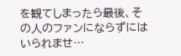を観てしまったら最後、その人のファンにならずにはいられませ…